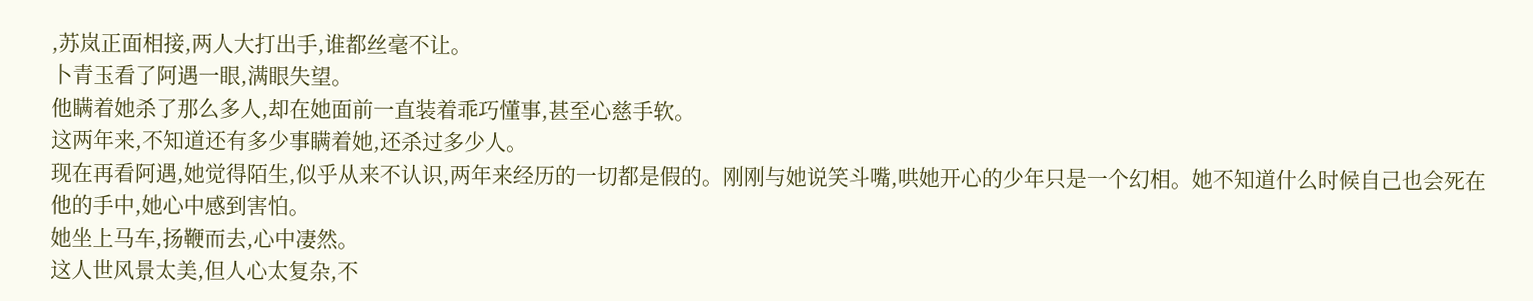,苏岚正面相接,两人大打出手,谁都丝毫不让。
卜青玉看了阿遇一眼,满眼失望。
他瞒着她杀了那么多人,却在她面前一直装着乖巧懂事,甚至心慈手软。
这两年来,不知道还有多少事瞒着她,还杀过多少人。
现在再看阿遇,她觉得陌生,似乎从来不认识,两年来经历的一切都是假的。刚刚与她说笑斗嘴,哄她开心的少年只是一个幻相。她不知道什么时候自己也会死在他的手中,她心中感到害怕。
她坐上马车,扬鞭而去,心中凄然。
这人世风景太美,但人心太复杂,不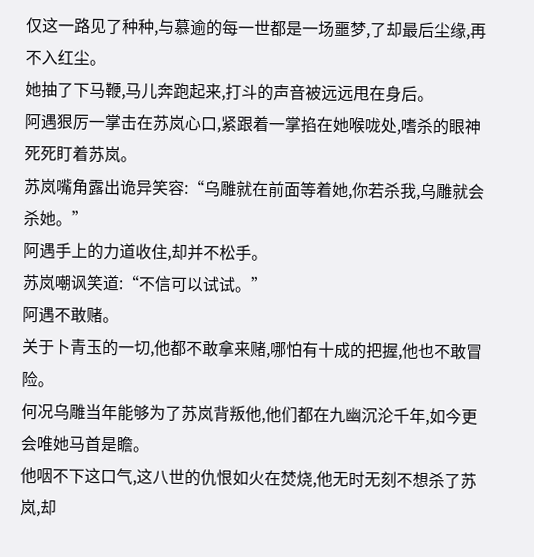仅这一路见了种种,与慕逾的每一世都是一场噩梦,了却最后尘缘,再不入红尘。
她抽了下马鞭,马儿奔跑起来,打斗的声音被远远甩在身后。
阿遇狠厉一掌击在苏岚心口,紧跟着一掌掐在她喉咙处,嗜杀的眼神死死盯着苏岚。
苏岚嘴角露出诡异笑容:“乌雕就在前面等着她,你若杀我,乌雕就会杀她。”
阿遇手上的力道收住,却并不松手。
苏岚嘲讽笑道:“不信可以试试。”
阿遇不敢赌。
关于卜青玉的一切,他都不敢拿来赌,哪怕有十成的把握,他也不敢冒险。
何况乌雕当年能够为了苏岚背叛他,他们都在九幽沉沦千年,如今更会唯她马首是瞻。
他咽不下这口气,这八世的仇恨如火在焚烧,他无时无刻不想杀了苏岚,却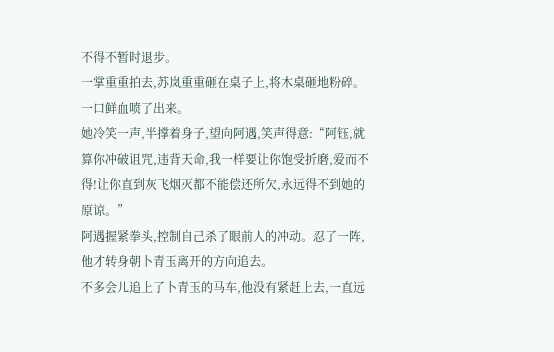不得不暂时退步。
一掌重重拍去,苏岚重重砸在桌子上,将木桌砸地粉碎。一口鲜血喷了出来。
她冷笑一声,半撑着身子,望向阿遇,笑声得意:“阿钰,就算你冲破诅咒,违背天命,我一样要让你饱受折磨,爱而不得!让你直到灰飞烟灭都不能偿还所欠,永远得不到她的原谅。”
阿遇握紧拳头,控制自己杀了眼前人的冲动。忍了一阵,他才转身朝卜青玉离开的方向追去。
不多会儿追上了卜青玉的马车,他没有紧赶上去,一直远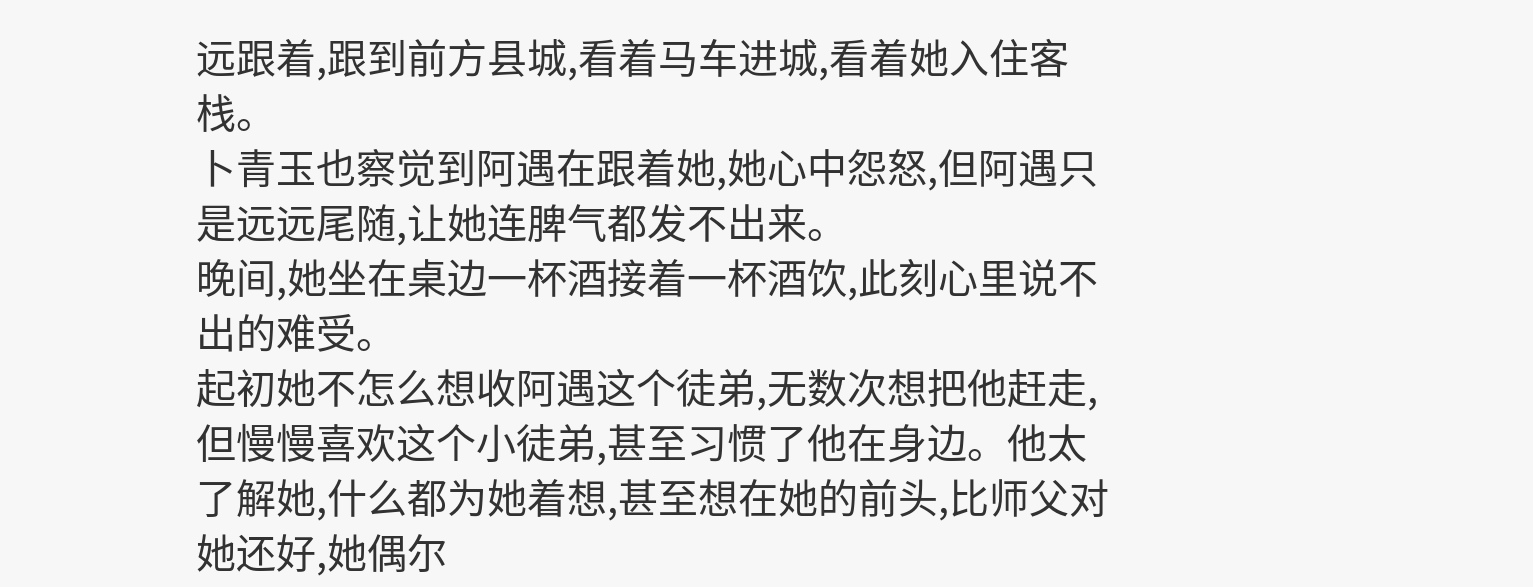远跟着,跟到前方县城,看着马车进城,看着她入住客栈。
卜青玉也察觉到阿遇在跟着她,她心中怨怒,但阿遇只是远远尾随,让她连脾气都发不出来。
晚间,她坐在桌边一杯酒接着一杯酒饮,此刻心里说不出的难受。
起初她不怎么想收阿遇这个徒弟,无数次想把他赶走,但慢慢喜欢这个小徒弟,甚至习惯了他在身边。他太了解她,什么都为她着想,甚至想在她的前头,比师父对她还好,她偶尔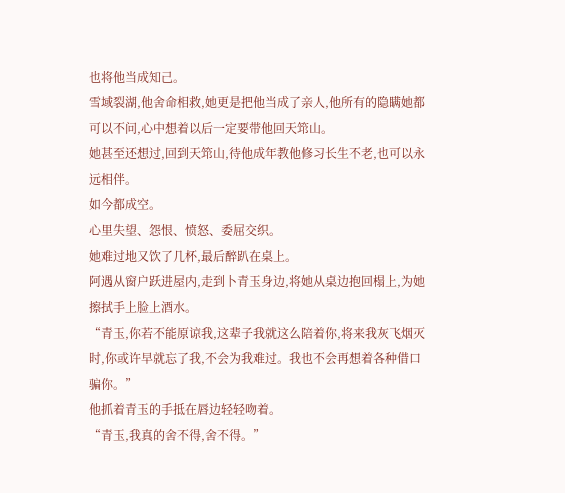也将他当成知己。
雪域裂湖,他舍命相救,她更是把他当成了亲人,他所有的隐瞒她都可以不问,心中想着以后一定要带他回天筇山。
她甚至还想过,回到天筇山,待他成年教他修习长生不老,也可以永远相伴。
如今都成空。
心里失望、怨恨、愤怒、委屈交织。
她难过地又饮了几杯,最后醉趴在桌上。
阿遇从窗户跃进屋内,走到卜青玉身边,将她从桌边抱回榻上,为她擦拭手上脸上酒水。
“青玉,你若不能原谅我,这辈子我就这么陪着你,将来我灰飞烟灭时,你或许早就忘了我,不会为我难过。我也不会再想着各种借口骗你。”
他抓着青玉的手抵在唇边轻轻吻着。
“青玉,我真的舍不得,舍不得。”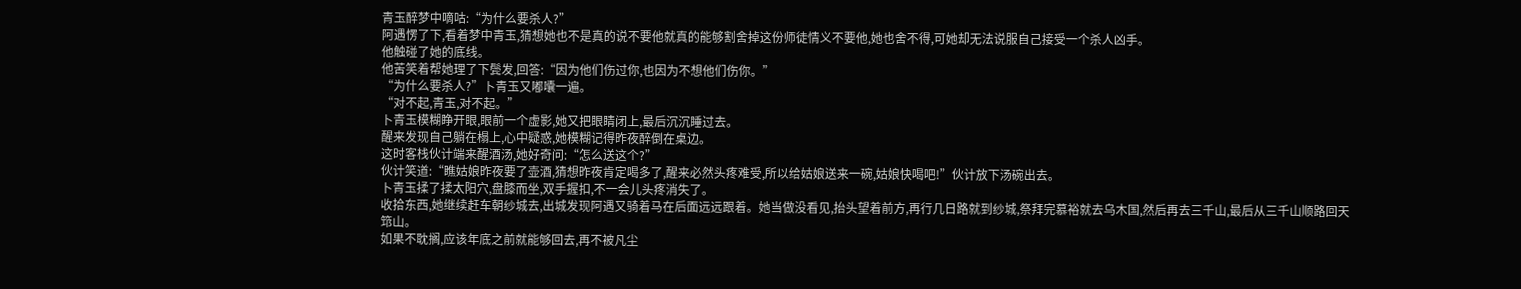青玉醉梦中嘀咕:“为什么要杀人?”
阿遇愣了下,看着梦中青玉,猜想她也不是真的说不要他就真的能够割舍掉这份师徒情义不要他,她也舍不得,可她却无法说服自己接受一个杀人凶手。
他触碰了她的底线。
他苦笑着帮她理了下鬓发,回答:“因为他们伤过你,也因为不想他们伤你。”
“为什么要杀人?”卜青玉又嘟囔一遍。
“对不起,青玉,对不起。”
卜青玉模糊睁开眼,眼前一个虚影,她又把眼睛闭上,最后沉沉睡过去。
醒来发现自己躺在榻上,心中疑惑,她模糊记得昨夜醉倒在桌边。
这时客栈伙计端来醒酒汤,她好奇问:“怎么送这个?”
伙计笑道:“瞧姑娘昨夜要了壶酒,猜想昨夜肯定喝多了,醒来必然头疼难受,所以给姑娘送来一碗,姑娘快喝吧!”伙计放下汤碗出去。
卜青玉揉了揉太阳穴,盘膝而坐,双手握扣,不一会儿头疼消失了。
收拾东西,她继续赶车朝纱城去,出城发现阿遇又骑着马在后面远远跟着。她当做没看见,抬头望着前方,再行几日路就到纱城,祭拜完慕裕就去乌木国,然后再去三千山,最后从三千山顺路回天筇山。
如果不耽搁,应该年底之前就能够回去,再不被凡尘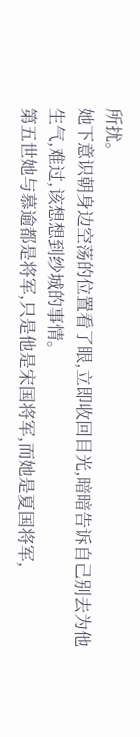所扰。
她下意识朝身边空荡的位置看了眼,立即收回目光,暗暗告诉自己别去为他生气,难过,该想想到纱城的事情。
第五世她与慕逾都是将军,只是他是宋国将军,而她是夏国将军,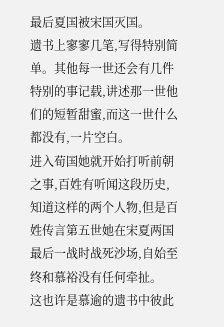最后夏国被宋国灭国。
遗书上寥寥几笔,写得特别简单。其他每一世还会有几件特别的事记载,讲述那一世他们的短暂甜蜜,而这一世什么都没有,一片空白。
进入荀国她就开始打听前朝之事,百姓有听闻这段历史,知道这样的两个人物,但是百姓传言第五世她在宋夏两国最后一战时战死沙场,自始至终和慕裕没有任何牵扯。
这也许是慕逾的遗书中彼此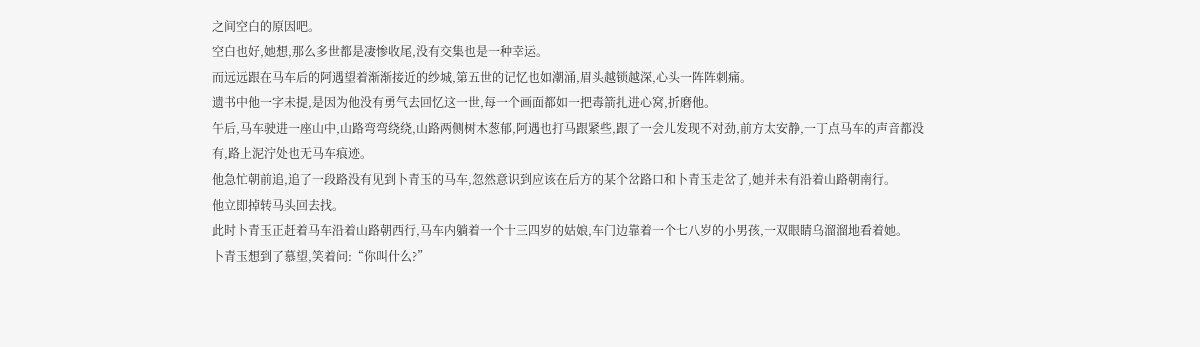之间空白的原因吧。
空白也好,她想,那么多世都是凄惨收尾,没有交集也是一种幸运。
而远远跟在马车后的阿遇望着渐渐接近的纱城,第五世的记忆也如潮涌,眉头越锁越深,心头一阵阵刺痛。
遗书中他一字未提,是因为他没有勇气去回忆这一世,每一个画面都如一把毒箭扎进心窝,折磨他。
午后,马车驶进一座山中,山路弯弯绕绕,山路两侧树木葱郁,阿遇也打马跟紧些,跟了一会儿发现不对劲,前方太安静,一丁点马车的声音都没有,路上泥泞处也无马车痕迹。
他急忙朝前追,追了一段路没有见到卜青玉的马车,忽然意识到应该在后方的某个岔路口和卜青玉走岔了,她并未有沿着山路朝南行。
他立即掉转马头回去找。
此时卜青玉正赶着马车沿着山路朝西行,马车内躺着一个十三四岁的姑娘,车门边靠着一个七八岁的小男孩,一双眼睛乌溜溜地看着她。
卜青玉想到了慕望,笑着问:“你叫什么?”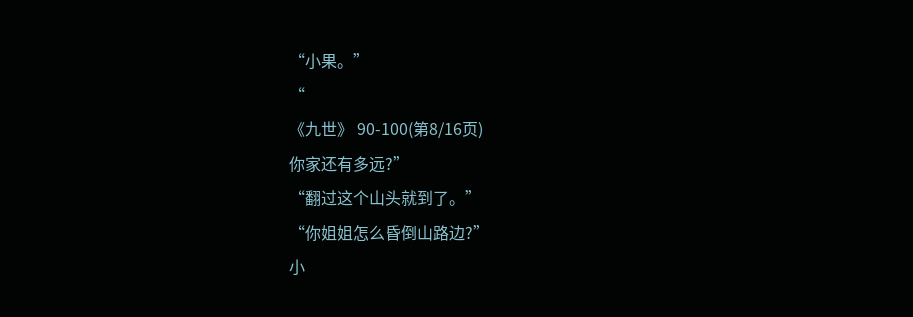“小果。”
“
《九世》 90-100(第8/16页)
你家还有多远?”
“翻过这个山头就到了。”
“你姐姐怎么昏倒山路边?”
小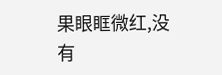果眼眶微红,没有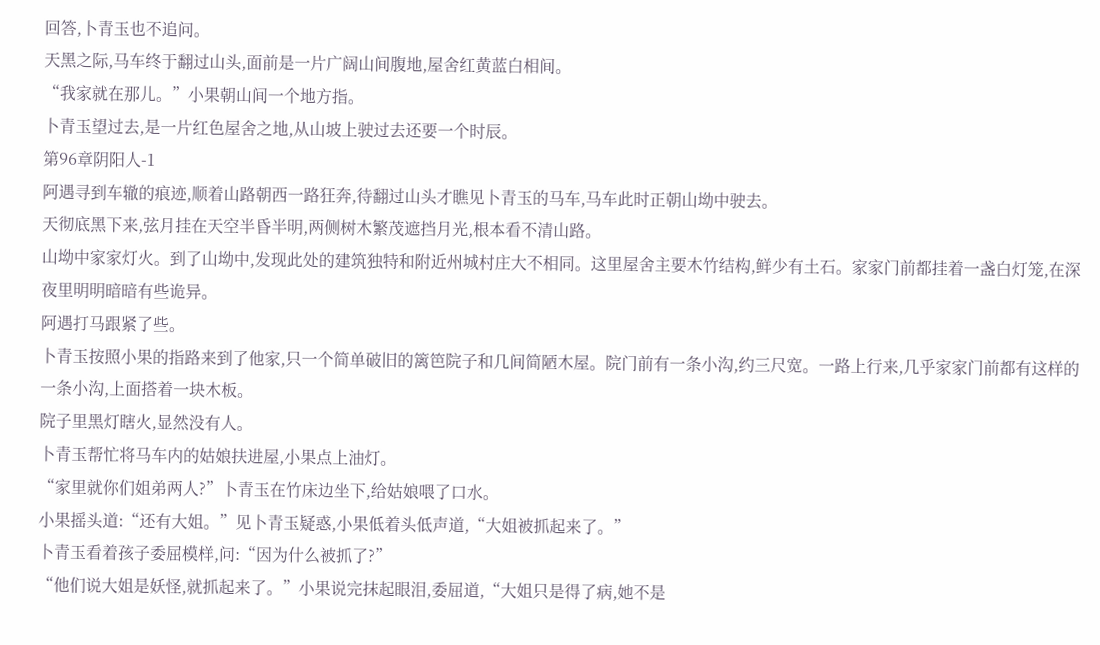回答,卜青玉也不追问。
天黑之际,马车终于翻过山头,面前是一片广阔山间腹地,屋舍红黄蓝白相间。
“我家就在那儿。”小果朝山间一个地方指。
卜青玉望过去,是一片红色屋舍之地,从山坡上驶过去还要一个时辰。
第96章阴阳人-1
阿遇寻到车辙的痕迹,顺着山路朝西一路狂奔,待翻过山头才瞧见卜青玉的马车,马车此时正朝山坳中驶去。
天彻底黑下来,弦月挂在天空半昏半明,两侧树木繁茂遮挡月光,根本看不清山路。
山坳中家家灯火。到了山坳中,发现此处的建筑独特和附近州城村庄大不相同。这里屋舍主要木竹结构,鲜少有土石。家家门前都挂着一盏白灯笼,在深夜里明明暗暗有些诡异。
阿遇打马跟紧了些。
卜青玉按照小果的指路来到了他家,只一个简单破旧的篱笆院子和几间简陋木屋。院门前有一条小沟,约三尺宽。一路上行来,几乎家家门前都有这样的一条小沟,上面搭着一块木板。
院子里黑灯瞎火,显然没有人。
卜青玉帮忙将马车内的姑娘扶进屋,小果点上油灯。
“家里就你们姐弟两人?”卜青玉在竹床边坐下,给姑娘喂了口水。
小果摇头道:“还有大姐。”见卜青玉疑惑,小果低着头低声道,“大姐被抓起来了。”
卜青玉看着孩子委屈模样,问:“因为什么被抓了?”
“他们说大姐是妖怪,就抓起来了。”小果说完抹起眼泪,委屈道,“大姐只是得了病,她不是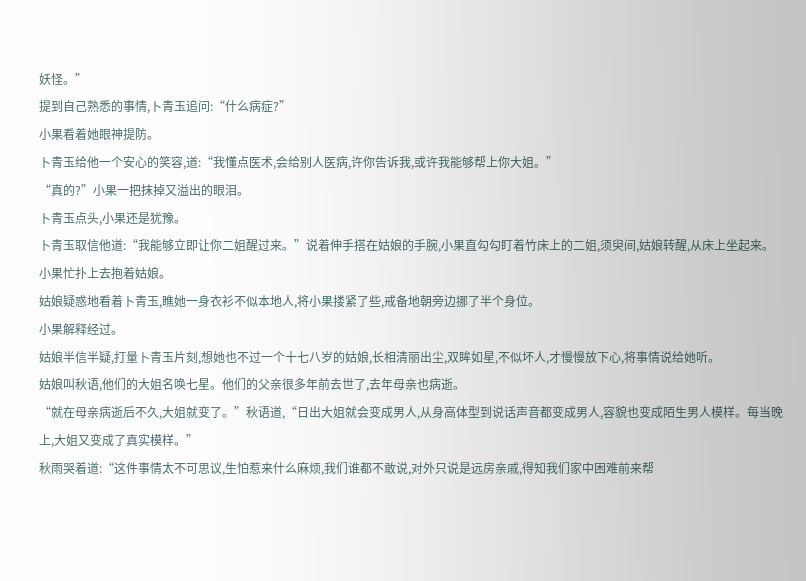妖怪。”
提到自己熟悉的事情,卜青玉追问:“什么病症?”
小果看着她眼神提防。
卜青玉给他一个安心的笑容,道:“我懂点医术,会给别人医病,许你告诉我,或许我能够帮上你大姐。”
“真的?”小果一把抹掉又溢出的眼泪。
卜青玉点头,小果还是犹豫。
卜青玉取信他道:“我能够立即让你二姐醒过来。”说着伸手搭在姑娘的手腕,小果直勾勾盯着竹床上的二姐,须臾间,姑娘转醒,从床上坐起来。
小果忙扑上去抱着姑娘。
姑娘疑惑地看着卜青玉,瞧她一身衣衫不似本地人,将小果搂紧了些,戒备地朝旁边挪了半个身位。
小果解释经过。
姑娘半信半疑,打量卜青玉片刻,想她也不过一个十七八岁的姑娘,长相清丽出尘,双眸如星,不似坏人,才慢慢放下心,将事情说给她听。
姑娘叫秋语,他们的大姐名唤七星。他们的父亲很多年前去世了,去年母亲也病逝。
“就在母亲病逝后不久,大姐就变了。”秋语道,“日出大姐就会变成男人,从身高体型到说话声音都变成男人,容貌也变成陌生男人模样。每当晚上,大姐又变成了真实模样。”
秋雨哭着道:“这件事情太不可思议,生怕惹来什么麻烦,我们谁都不敢说,对外只说是远房亲戚,得知我们家中困难前来帮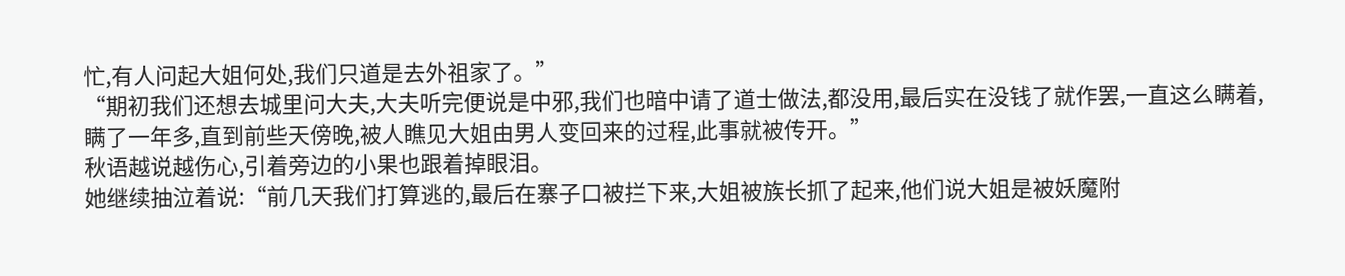忙,有人问起大姐何处,我们只道是去外祖家了。”
“期初我们还想去城里问大夫,大夫听完便说是中邪,我们也暗中请了道士做法,都没用,最后实在没钱了就作罢,一直这么瞒着,瞒了一年多,直到前些天傍晚,被人瞧见大姐由男人变回来的过程,此事就被传开。”
秋语越说越伤心,引着旁边的小果也跟着掉眼泪。
她继续抽泣着说:“前几天我们打算逃的,最后在寨子口被拦下来,大姐被族长抓了起来,他们说大姐是被妖魔附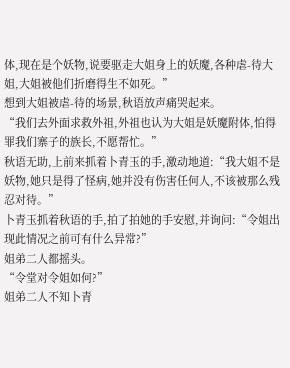体,现在是个妖物,说要驱走大姐身上的妖魔,各种虐-待大姐,大姐被他们折磨得生不如死。”
想到大姐被虐-待的场景,秋语放声痛哭起来。
“我们去外面求救外祖,外祖也认为大姐是妖魔附体,怕得罪我们寨子的族长,不愿帮忙。”
秋语无助,上前来抓着卜青玉的手,激动地道:“我大姐不是妖物,她只是得了怪病,她并没有伤害任何人,不该被那么残忍对待。”
卜青玉抓着秋语的手,拍了拍她的手安慰,并询问:“令姐出现此情况之前可有什么异常?”
姐弟二人都摇头。
“令堂对令姐如何?”
姐弟二人不知卜青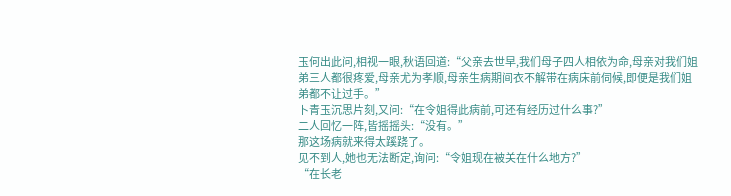玉何出此问,相视一眼,秋语回道:“父亲去世早,我们母子四人相依为命,母亲对我们姐弟三人都很疼爱,母亲尤为孝顺,母亲生病期间衣不解带在病床前伺候,即便是我们姐弟都不让过手。”
卜青玉沉思片刻,又问:“在令姐得此病前,可还有经历过什么事?”
二人回忆一阵,皆摇摇头:“没有。”
那这场病就来得太蹊跷了。
见不到人,她也无法断定,询问:“令姐现在被关在什么地方?”
“在长老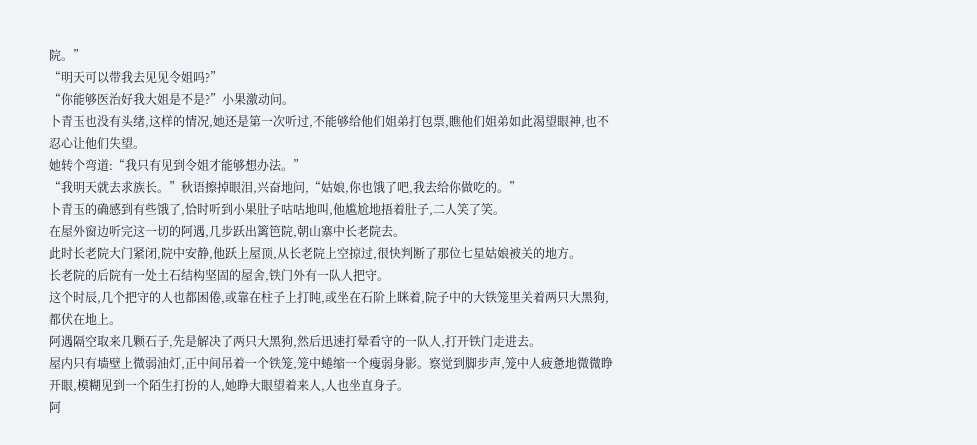院。”
“明天可以带我去见见令姐吗?”
“你能够医治好我大姐是不是?”小果激动问。
卜青玉也没有头绪,这样的情况,她还是第一次听过,不能够给他们姐弟打包票,瞧他们姐弟如此渴望眼神,也不忍心让他们失望。
她转个弯道:“我只有见到令姐才能够想办法。”
“我明天就去求族长。”秋语擦掉眼泪,兴奋地问,“姑娘,你也饿了吧,我去给你做吃的。”
卜青玉的确感到有些饿了,恰时听到小果肚子咕咕地叫,他尴尬地捂着肚子,二人笑了笑。
在屋外窗边听完这一切的阿遇,几步跃出篱笆院,朝山寨中长老院去。
此时长老院大门紧闭,院中安静,他跃上屋顶,从长老院上空掠过,很快判断了那位七星姑娘被关的地方。
长老院的后院有一处土石结构坚固的屋舍,铁门外有一队人把守。
这个时辰,几个把守的人也都困倦,或靠在柱子上打盹,或坐在石阶上眯着,院子中的大铁笼里关着两只大黑狗,都伏在地上。
阿遇隔空取来几颗石子,先是解决了两只大黑狗,然后迅速打晕看守的一队人,打开铁门走进去。
屋内只有墙壁上微弱油灯,正中间吊着一个铁笼,笼中蜷缩一个瘦弱身影。察觉到脚步声,笼中人疲惫地微微睁开眼,模糊见到一个陌生打扮的人,她睁大眼望着来人,人也坐直身子。
阿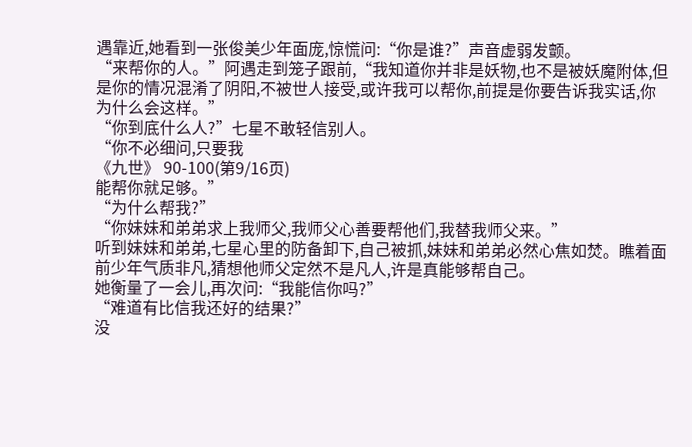遇靠近,她看到一张俊美少年面庞,惊慌问:“你是谁?”声音虚弱发颤。
“来帮你的人。”阿遇走到笼子跟前,“我知道你并非是妖物,也不是被妖魔附体,但是你的情况混淆了阴阳,不被世人接受,或许我可以帮你,前提是你要告诉我实话,你为什么会这样。”
“你到底什么人?”七星不敢轻信别人。
“你不必细问,只要我
《九世》 90-100(第9/16页)
能帮你就足够。”
“为什么帮我?”
“你妹妹和弟弟求上我师父,我师父心善要帮他们,我替我师父来。”
听到妹妹和弟弟,七星心里的防备卸下,自己被抓,妹妹和弟弟必然心焦如焚。瞧着面前少年气质非凡,猜想他师父定然不是凡人,许是真能够帮自己。
她衡量了一会儿,再次问:“我能信你吗?”
“难道有比信我还好的结果?”
没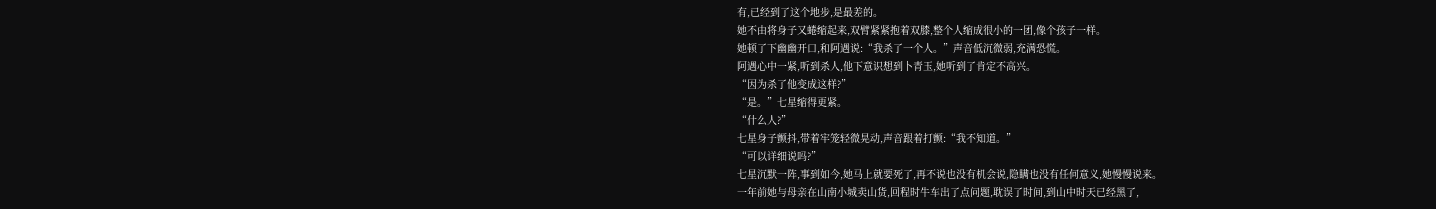有,已经到了这个地步,是最差的。
她不由将身子又蜷缩起来,双臂紧紧抱着双膝,整个人缩成很小的一团,像个孩子一样。
她顿了下幽幽开口,和阿遇说:“我杀了一个人。”声音低沉微弱,充满恐慌。
阿遇心中一紧,听到杀人,他下意识想到卜青玉,她听到了肯定不高兴。
“因为杀了他变成这样?”
“是。”七星缩得更紧。
“什么人?”
七星身子颤抖,带着牢笼轻微晃动,声音跟着打颤:“我不知道。”
“可以详细说吗?”
七星沉默一阵,事到如今,她马上就要死了,再不说也没有机会说,隐瞒也没有任何意义,她慢慢说来。
一年前她与母亲在山南小城卖山货,回程时牛车出了点问题,耽误了时间,到山中时天已经黑了,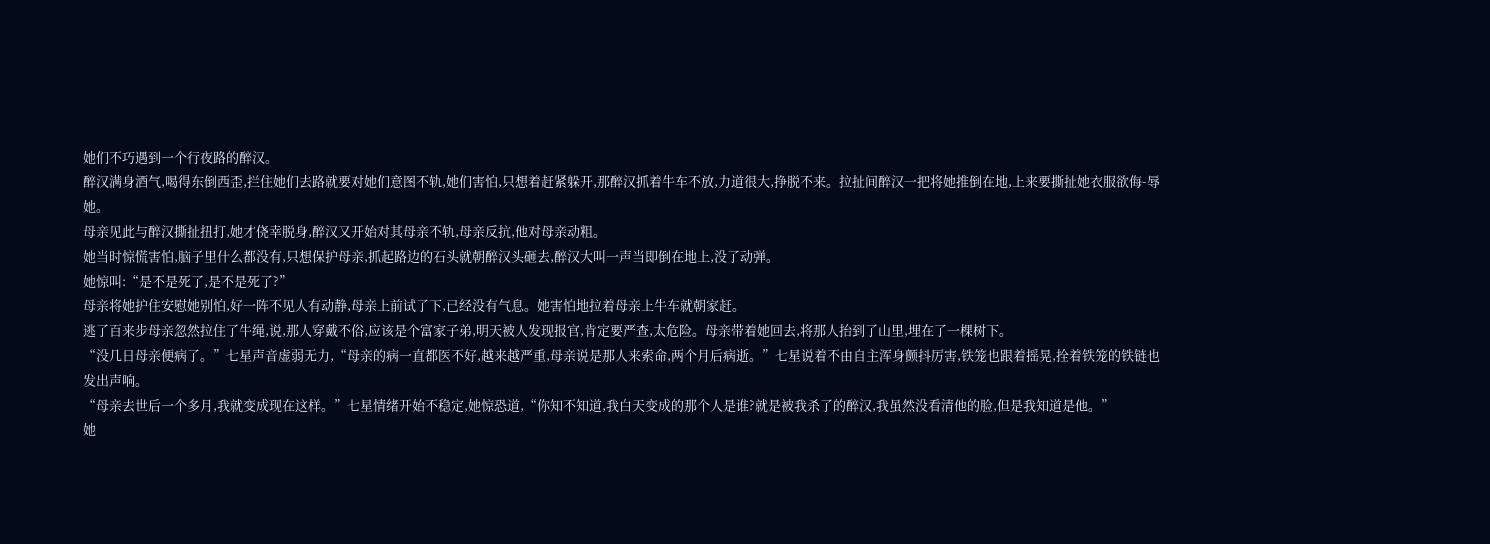她们不巧遇到一个行夜路的醉汉。
醉汉满身酒气,喝得东倒西歪,拦住她们去路就要对她们意图不轨,她们害怕,只想着赶紧躲开,那醉汉抓着牛车不放,力道很大,挣脱不来。拉扯间醉汉一把将她推倒在地,上来要撕扯她衣服欲侮-辱她。
母亲见此与醉汉撕扯扭打,她才侥幸脱身,醉汉又开始对其母亲不轨,母亲反抗,他对母亲动粗。
她当时惊慌害怕,脑子里什么都没有,只想保护母亲,抓起路边的石头就朝醉汉头砸去,醉汉大叫一声当即倒在地上,没了动弹。
她惊叫:“是不是死了,是不是死了?”
母亲将她护住安慰她别怕,好一阵不见人有动静,母亲上前试了下,已经没有气息。她害怕地拉着母亲上牛车就朝家赶。
逃了百来步母亲忽然拉住了牛绳,说,那人穿戴不俗,应该是个富家子弟,明天被人发现报官,肯定要严查,太危险。母亲带着她回去,将那人抬到了山里,埋在了一棵树下。
“没几日母亲便病了。”七星声音虚弱无力,“母亲的病一直都医不好,越来越严重,母亲说是那人来索命,两个月后病逝。”七星说着不由自主浑身颤抖厉害,铁笼也跟着摇晃,拴着铁笼的铁链也发出声响。
“母亲去世后一个多月,我就变成现在这样。”七星情绪开始不稳定,她惊恐道,“你知不知道,我白天变成的那个人是谁?就是被我杀了的醉汉,我虽然没看清他的脸,但是我知道是他。”
她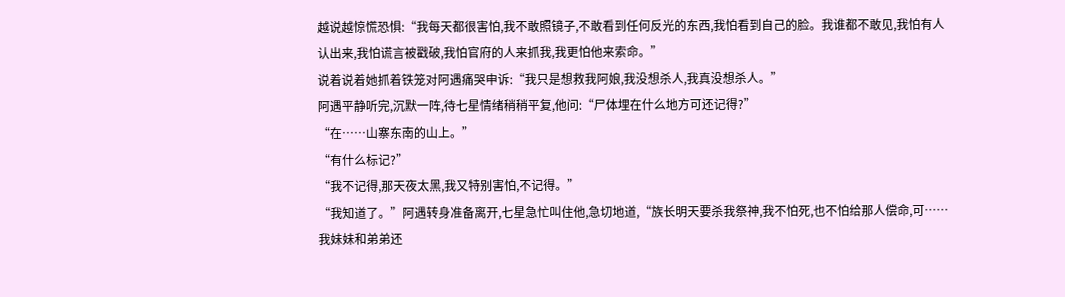越说越惊慌恐惧:“我每天都很害怕,我不敢照镜子,不敢看到任何反光的东西,我怕看到自己的脸。我谁都不敢见,我怕有人认出来,我怕谎言被戳破,我怕官府的人来抓我,我更怕他来索命。”
说着说着她抓着铁笼对阿遇痛哭申诉:“我只是想救我阿娘,我没想杀人,我真没想杀人。”
阿遇平静听完,沉默一阵,待七星情绪稍稍平复,他问:“尸体埋在什么地方可还记得?”
“在……山寨东南的山上。”
“有什么标记?”
“我不记得,那天夜太黑,我又特别害怕,不记得。”
“我知道了。”阿遇转身准备离开,七星急忙叫住他,急切地道,“族长明天要杀我祭神,我不怕死,也不怕给那人偿命,可……我妹妹和弟弟还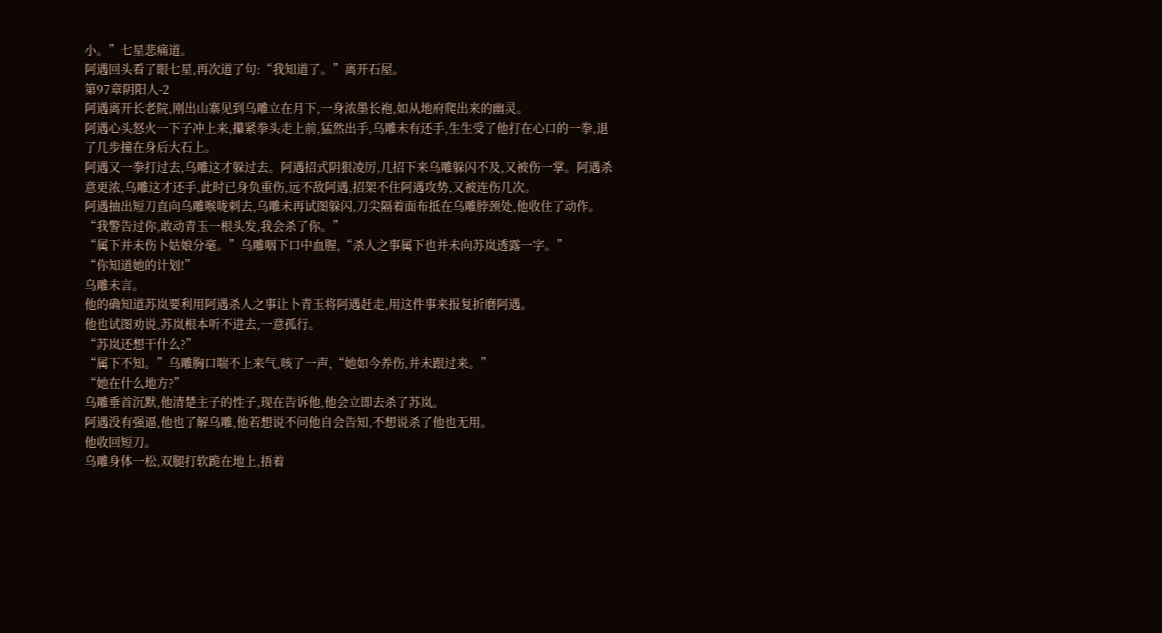小。”七星悲痛道。
阿遇回头看了眼七星,再次道了句:“我知道了。”离开石屋。
第97章阴阳人-2
阿遇离开长老院,刚出山寨见到乌雕立在月下,一身浓墨长袍,如从地府爬出来的幽灵。
阿遇心头怒火一下子冲上来,攥紧拳头走上前,猛然出手,乌雕未有还手,生生受了他打在心口的一拳,退了几步撞在身后大石上。
阿遇又一拳打过去,乌雕这才躲过去。阿遇招式阴狠凌厉,几招下来乌雕躲闪不及,又被伤一掌。阿遇杀意更浓,乌雕这才还手,此时已身负重伤,远不敌阿遇,招架不住阿遇攻势,又被连伤几次。
阿遇抽出短刀直向乌雕喉咙刺去,乌雕未再试图躲闪,刀尖隔着面布抵在乌雕脖颈处,他收住了动作。
“我警告过你,敢动青玉一根头发,我会杀了你。”
“属下并未伤卜姑娘分毫。”乌雕咽下口中血腥,“杀人之事属下也并未向苏岚透露一字。”
“你知道她的计划!”
乌雕未言。
他的确知道苏岚要利用阿遇杀人之事让卜青玉将阿遇赶走,用这件事来报复折磨阿遇。
他也试图劝说,苏岚根本听不进去,一意孤行。
“苏岚还想干什么?”
“属下不知。”乌雕胸口喘不上来气,咳了一声,“她如今养伤,并未跟过来。”
“她在什么地方?”
乌雕垂首沉默,他清楚主子的性子,现在告诉他,他会立即去杀了苏岚。
阿遇没有强逼,他也了解乌雕,他若想说不问他自会告知,不想说杀了他也无用。
他收回短刀。
乌雕身体一松,双腿打软跪在地上,捂着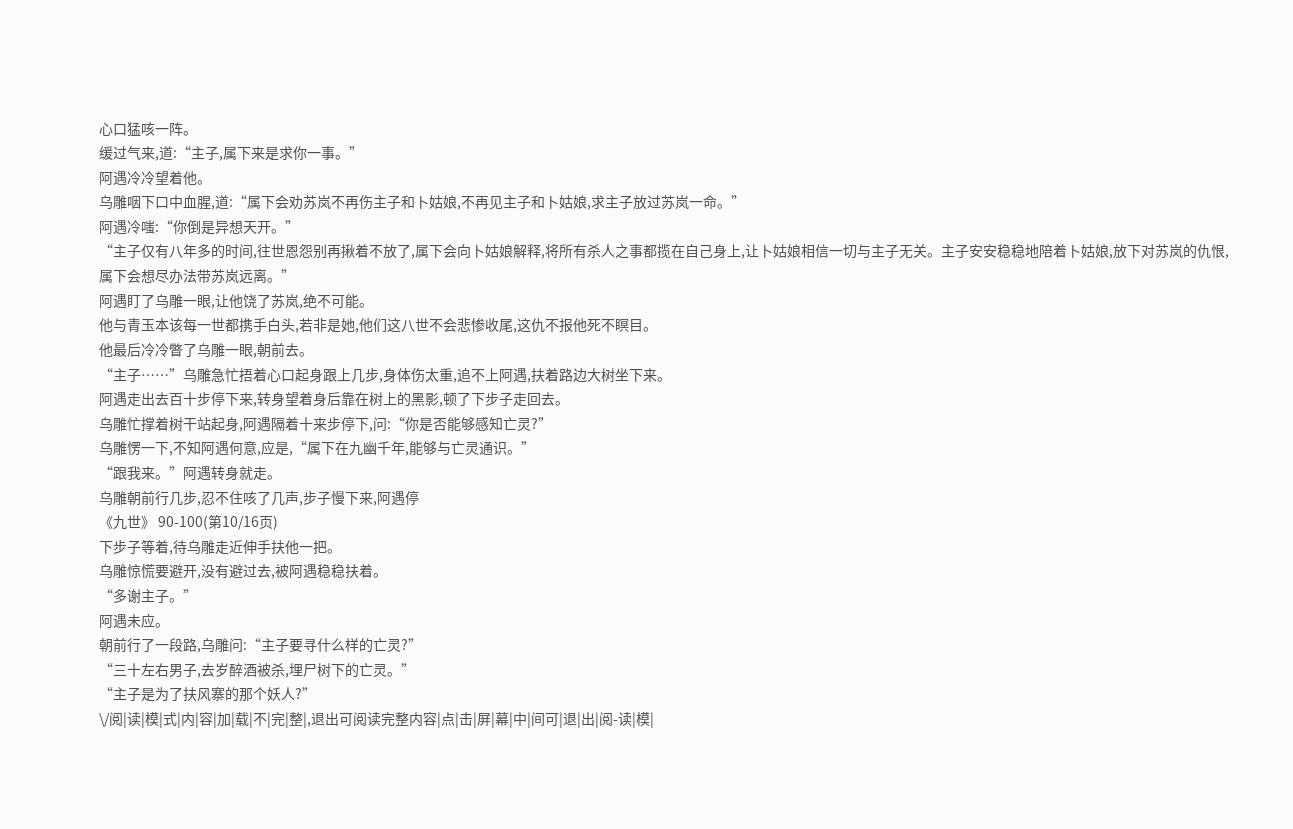心口猛咳一阵。
缓过气来,道:“主子,属下来是求你一事。”
阿遇冷冷望着他。
乌雕咽下口中血腥,道:“属下会劝苏岚不再伤主子和卜姑娘,不再见主子和卜姑娘,求主子放过苏岚一命。”
阿遇冷嗤:“你倒是异想天开。”
“主子仅有八年多的时间,往世恩怨别再揪着不放了,属下会向卜姑娘解释,将所有杀人之事都揽在自己身上,让卜姑娘相信一切与主子无关。主子安安稳稳地陪着卜姑娘,放下对苏岚的仇恨,属下会想尽办法带苏岚远离。”
阿遇盯了乌雕一眼,让他饶了苏岚,绝不可能。
他与青玉本该每一世都携手白头,若非是她,他们这八世不会悲惨收尾,这仇不报他死不瞑目。
他最后冷冷瞥了乌雕一眼,朝前去。
“主子……”乌雕急忙捂着心口起身跟上几步,身体伤太重,追不上阿遇,扶着路边大树坐下来。
阿遇走出去百十步停下来,转身望着身后靠在树上的黑影,顿了下步子走回去。
乌雕忙撑着树干站起身,阿遇隔着十来步停下,问:“你是否能够感知亡灵?”
乌雕愣一下,不知阿遇何意,应是,“属下在九幽千年,能够与亡灵通识。”
“跟我来。”阿遇转身就走。
乌雕朝前行几步,忍不住咳了几声,步子慢下来,阿遇停
《九世》 90-100(第10/16页)
下步子等着,待乌雕走近伸手扶他一把。
乌雕惊慌要避开,没有避过去,被阿遇稳稳扶着。
“多谢主子。”
阿遇未应。
朝前行了一段路,乌雕问:“主子要寻什么样的亡灵?”
“三十左右男子,去岁醉酒被杀,埋尸树下的亡灵。”
“主子是为了扶风寨的那个妖人?”
\/阅|读|模|式|内|容|加|载|不|完|整|,退出可阅读完整内容|点|击|屏|幕|中|间可|退|出|阅-读|模|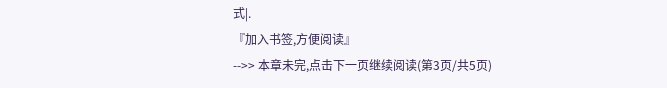式|.
『加入书签,方便阅读』
-->> 本章未完,点击下一页继续阅读(第3页/共5页)